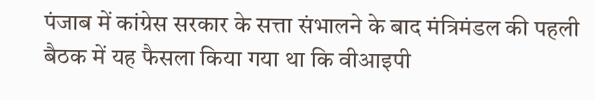पंजाब में कांग्रेस सरकार के सत्ता संभालने के बाद मंत्रिमंडल की पहली बैठक में यह फैसला किया गया था कि वीआइपी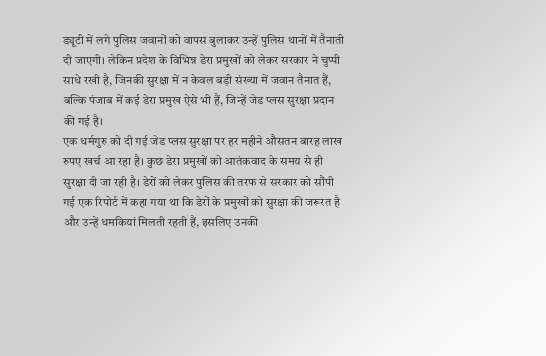ड्यूटी में लगे पुलिस जवानों को वापस बुलाकर उन्हें पुलिस थानों में तैनाती दी जाएगी। लेकिन प्रदेश के विभिन्न डेरा प्रमुखों को लेकर सरकार ने चुप्पी साधे रखी है, जिनकी सुरक्षा में न केवल बड़ी संख्या में जवान तैनात हैं, बल्कि पंजाब में कई डेरा प्रमुख ऐसे भी हैं, जिन्हें जेड प्लस सुरक्षा प्रदान की गई है।
एक धर्मगुरु को दी गई जेड प्लस सुरक्षा पर हर महीने औसतन बारह लाख रुपए खर्च आ रहा है। कुछ डेरा प्रमुखों को आतंकवाद के समय से ही सुरक्षा दी जा रही है। डेरों को लेकर पुलिस की तरफ से सरकार को सौंपी गई एक रिपोर्ट में कहा गया था कि डेरों के प्रमुखों को सुरक्षा की जरूरत है और उन्हें धमकियां मिलती रहती हैं, इसलिए उनकी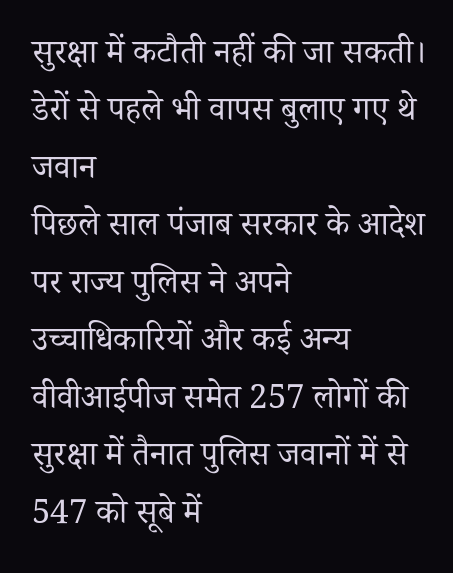सुरक्षा में कटौती नहीं की जा सकती।
डेरों से पहले भी वापस बुलाए गए थे जवान
पिछले साल पंजाब सरकार के आदेश पर राज्य पुलिस ने अपने उच्चाधिकारियों और कई अन्य वीवीआईपीज समेत 257 लोगों की सुरक्षा में तैनात पुलिस जवानों में से 547 को सूबे में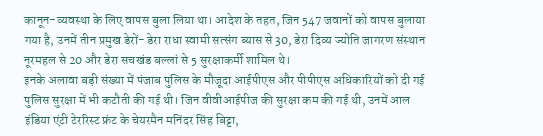कानून-व्यवस्था के लिए वापस बुला लिया था। आदेश के तहत, जिन 547 जवानों को वापस बुलाया गया है, उनमें तीन प्रमुख डेरों- डेरा राधा स्वामी सत्संग ब्यास से 30, डेरा दिव्य ज्योति जागरण संस्थान नूरमहल से 20 और डेरा सचखंड बल्लां से 5 सुरक्षाकर्मी शामिल थे।
इनके अलावा बड़ी संख्या में पंजाब पुलिस के मौजूदा आईपीएस और पीपीएस अधिकारियों को दी गई पुलिस सुरक्षा में भी कटौती की गई थी। जिन वीवीआईपीज की सुरक्षा कम की गई थी, उनमें आल इंडिया एंटी टेररिस्ट फ्रंट के चेयरमैन मनिंदर सिंह बिट्टा,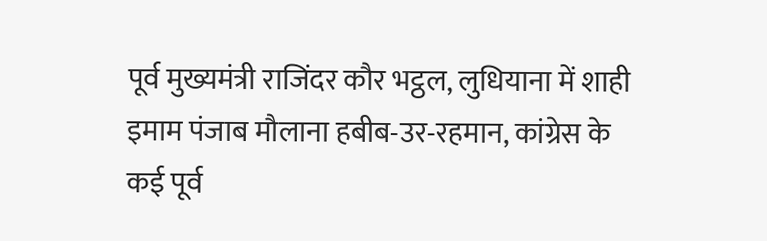पूर्व मुख्यमंत्री राजिंदर कौर भट्ठल, लुधियाना में शाही इमाम पंजाब मौलाना हबीब-उर-रहमान, कांग्रेस के कई पूर्व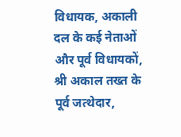विधायक, अकाली दल के कई नेताओं और पूर्व विधायकों, श्री अकाल तख्त के पूर्व जत्थेदार,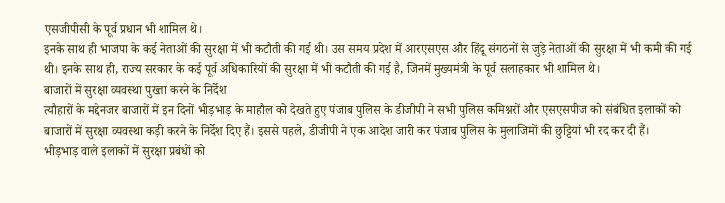एसजीपीसी के पूर्व प्रधान भी शामिल थे।
इनके साथ ही भाजपा के कई नेताओं की सुरक्षा में भी कटौती की गई थी। उस समय प्रदेश में आरएसएस और हिंदू संगठनों से जुड़े नेताओं की सुरक्षा में भी कमी की गई थी। इनके साथ ही, राज्य सरकार के कई पूर्व अधिकारियों की सुरक्षा में भी कटौती की गई है, जिनमें मुख्यमंत्री के पूर्व सलाहकार भी शामिल थे।
बाजारों में सुरक्षा व्यवस्था पुख्ता करने के निर्देश
त्यौहारों के मद्देनजर बाजारों में इन दिनों भीड़भाड़ के माहौल को देखते हुए पंजाब पुलिस के डीजीपी ने सभी पुलिस कमिश्नरों और एसएसपीज को संबंधित इलाकों को बाजारों में सुरक्षा व्यवस्था कड़ी करने के निर्देश दिए हैं। इससे पहले, डीजीपी ने एक आदेश जारी कर पंजाब पुलिस के मुलाजिमों की छुट्टियां भी रद कर दी हैं।
भीड़भाड़ वाले इलाकों में सुरक्षा प्रबंधों को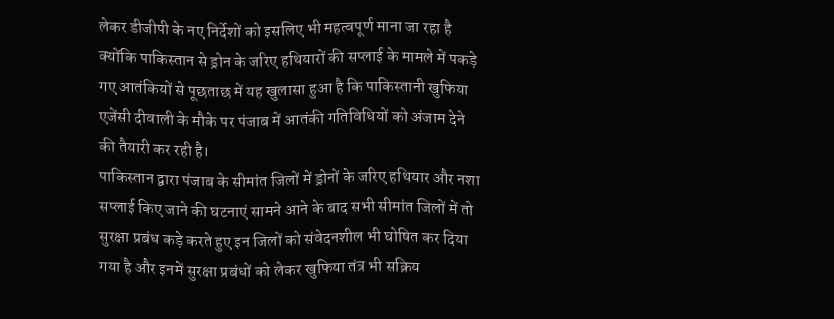लेकर डीजीपी के नए निर्देशों को इसलिए भी महत्वपूर्ण माना जा रहा है क्योंकि पाकिस्तान से ड्रोन के जरिए हथियारों की सप्लाई के मामले में पकड़े गए आतंकियों से पूछताछ में यह खुलासा हुआ है कि पाकिस्तानी खुफिया एजेंसी दीवाली के मौके पर पंजाब में आतंकी गतिविधियों को अंजाम देने की तैयारी कर रही है।
पाकिस्तान द्वारा पंजाब के सीमांत जिलों में ड्रोनों के जरिए हथियार और नशा सप्लाई किए जाने की घटनाएं सामने आने के बाद सभी सीमांत जिलों में तो सुरक्षा प्रबंध कड़े करते हुए इन जिलों को संवेदनशील भी घोषित कर दिया गया है और इनमें सुरक्षा प्रबंधों को लेकर खुफिया तंत्र भी सक्रिय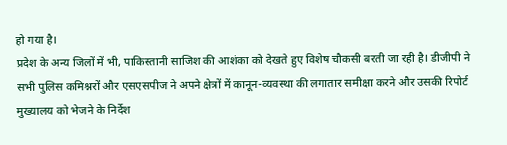हो गया है।
प्रदेश के अन्य जिलों में भी, पाकिस्तानी साजिश की आशंका को देखते हुए विशेष चौकसी बरती जा रही है। डीजीपी ने सभी पुलिस कमिश्नरों और एसएसपीज ने अपने क्षेत्रों में कानून-व्यवस्था की लगातार समीक्षा करने और उसकी रिपोर्ट मुख्यालय को भेजने के निर्देश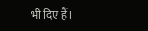भी दिए हैं।